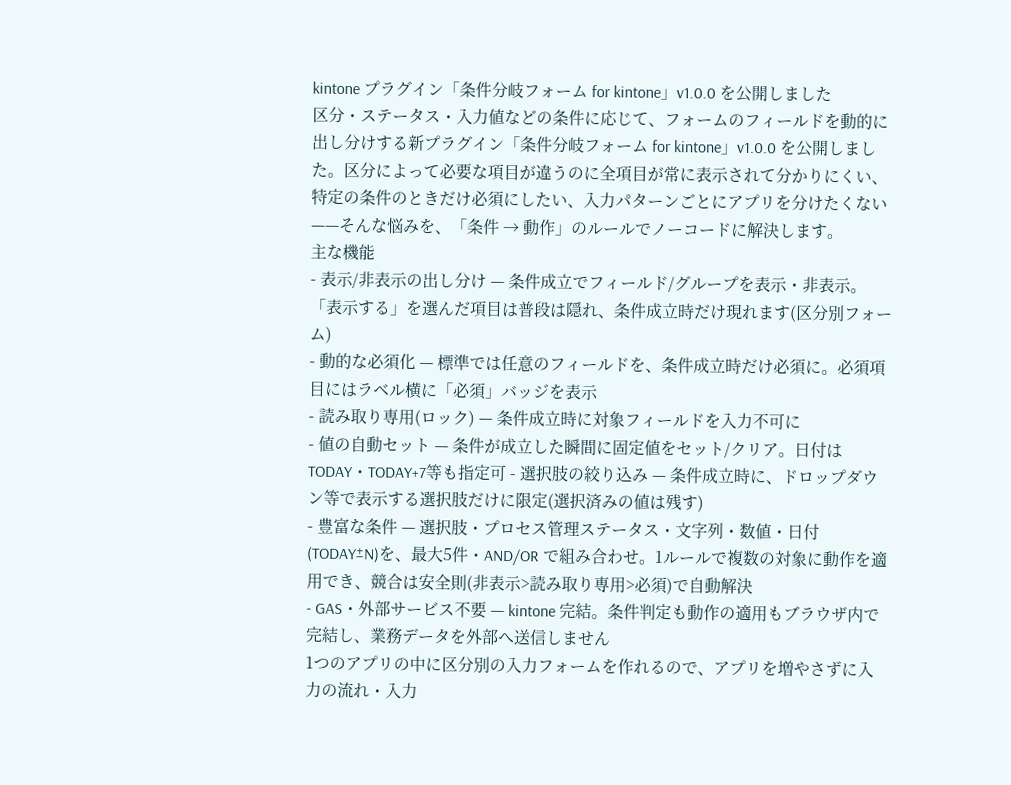kintone プラグイン「条件分岐フォーム for kintone」v1.0.0 を公開しました
区分・ステータス・入力値などの条件に応じて、フォームのフィールドを動的に出し分けする新プラグイン「条件分岐フォーム for kintone」v1.0.0 を公開しました。区分によって必要な項目が違うのに全項目が常に表示されて分かりにくい、特定の条件のときだけ必須にしたい、入力パターンごとにアプリを分けたくない——そんな悩みを、「条件 → 動作」のルールでノーコードに解決します。
主な機能
- 表示/非表示の出し分け — 条件成立でフィールド/グループを表示・非表示。「表示する」を選んだ項目は普段は隠れ、条件成立時だけ現れます(区分別フォーム)
- 動的な必須化 — 標準では任意のフィールドを、条件成立時だけ必須に。必須項目にはラベル横に「必須」バッジを表示
- 読み取り専用(ロック) — 条件成立時に対象フィールドを入力不可に
- 値の自動セット — 条件が成立した瞬間に固定値をセット/クリア。日付は
TODAY・TODAY+7等も指定可 - 選択肢の絞り込み — 条件成立時に、ドロップダウン等で表示する選択肢だけに限定(選択済みの値は残す)
- 豊富な条件 — 選択肢・プロセス管理ステータス・文字列・数値・日付(TODAY±N)を、最大5件・AND/OR で組み合わせ。1ルールで複数の対象に動作を適用でき、競合は安全則(非表示>読み取り専用>必須)で自動解決
- GAS・外部サービス不要 — kintone 完結。条件判定も動作の適用もブラウザ内で完結し、業務データを外部へ送信しません
1つのアプリの中に区分別の入力フォームを作れるので、アプリを増やさずに入力の流れ・入力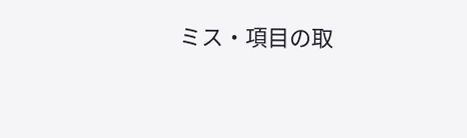ミス・項目の取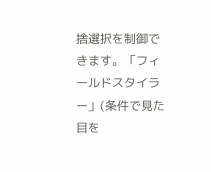捨選択を制御できます。「フィールドスタイラー」(条件で見た目を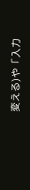変える)や「入力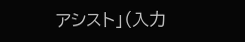アシスト」(入力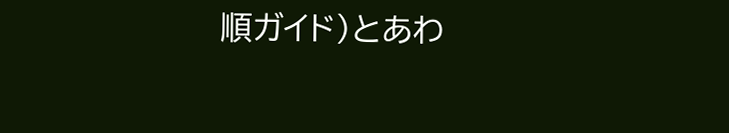順ガイド)とあわ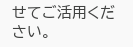せてご活用ください。